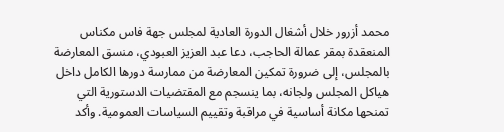محمد أزرور خلال أشغال الدورة العادية لمجلس جهة فاس مكناس المنعقدة بمقر عمالة الحاجب، دعا عبد العزيز العبودي، منسق المعارضة بالمجلس، إلى ضرورة تمكين المعارضة من ممارسة دورها الكامل داخل هياكل المجلس ولجانه، بما ينسجم مع المقتضيات الدستورية التي تمنحها مكانة أساسية في مراقبة وتقييم السياسات العمومية. وأكد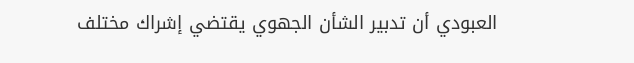العبودي أن تدبير الشأن الجهوي يقتضي إشراك مختلف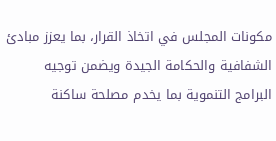مكونات المجلس في اتخاذ القرار، بما يعزز مبادئ الشفافية والحكامة الجيدة ويضمن توجيه البرامج التنموية بما يخدم مصلحة ساكنة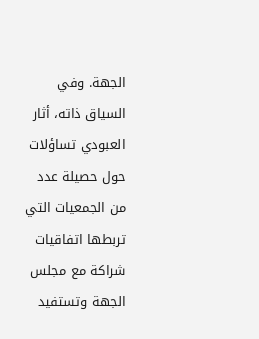الجهة. وفي السياق ذاته، أثار العبودي تساؤلات حول حصيلة عدد من الجمعيات التي تربطها اتفاقيات شراكة مع مجلس الجهة وتستفيد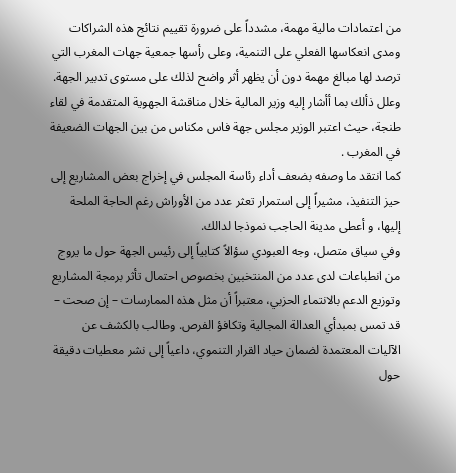من اعتمادات مالية مهمة، مشدداً على ضرورة تقييم نتائج هذه الشراكات ومدى انعكاسها الفعلي على التنمية، وعلى رأسها جمعية جهات المغرب التي ترصد لها مبالغ مهمة دون أن يظهر أثر واضح لذلك على مستوى تدبير الجهة. وعلل ذألك بما أأشار إليه وزير المالية خلال مناقشة الجهوية المتقدمة في لقاء طنجة، حيث اعتبر الوزير مجلس جهة فاس مكناس من بين الجهات الضعيفة في المغرب .
كما انتقد ما وصفه بضعف أداء رئاسة المجلس في إخراج بعض المشاريع إلى حيز التنفيذ، مشيراً إلى استمرار تعثر عدد من الأوراش رغم الحاجة الملحة إليها، و أعطى مدينة الحاجب نموذجا لدالك.
وفي سياق متصل، وجه العبودي سؤالاً كتابياً إلى رئيس الجهة حول ما يروج من انطباعات لدى عدد من المنتخبين بخصوص احتمال تأثر برمجة المشاريع وتوزيع الدعم بالانتماء الحزبي، معتبراً أن مثل هذه الممارسات – إن صحت – قد تمس بمبدأي العدالة المجالية وتكافؤ الفرص. وطالب بالكشف عن الآليات المعتمدة لضمان حياد القرار التنموي، داعياً إلى نشر معطيات دقيقة حول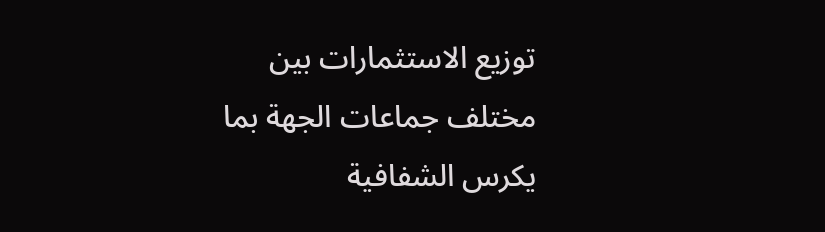توزيع الاستثمارات بين مختلف جماعات الجهة بما يكرس الشفافية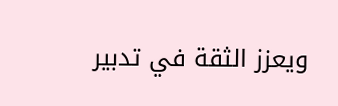ويعزز الثقة في تدبير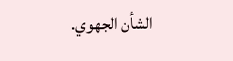الشأن الجهوي.